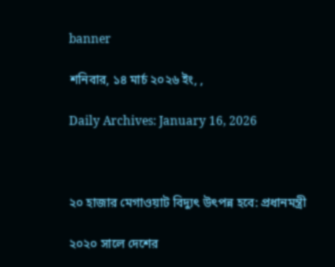banner

শনিবার, ১৪ মার্চ ২০২৬ ইং, ,

Daily Archives: January 16, 2026



২০ হাজার মেগাওয়াট বিদ্যুৎ উৎপন্ন হবে: প্রধানমন্ত্রী

২০২০ সালে দেশের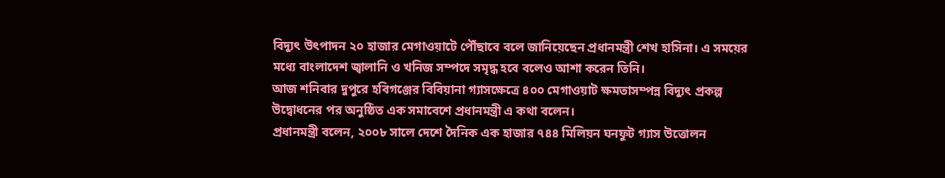বিদ্যুৎ উৎপাদন ২০ হাজার মেগাওয়াটে পৌঁছাবে বলে জানিয়েছেন প্রধানমন্ত্রী শেখ হাসিনা। এ সময়ের মধ্যে বাংলাদেশ জ্বালানি ও খনিজ সম্পদে সমৃদ্ধ হবে বলেও আশা করেন তিনি।
আজ শনিবার দুপুরে হবিগঞ্জের বিবিয়ানা গ্যাসক্ষেত্রে ৪০০ মেগাওয়াট ক্ষমতাসম্পন্ন বিদ্যুৎ প্রকল্প উদ্বোধনের পর অনুষ্ঠিত এক সমাবেশে প্রধানমন্ত্রী এ কথা বলেন।
প্রধানমন্ত্রী বলেন, ২০০৮ সালে দেশে দৈনিক এক হাজার ৭৪৪ মিলিয়ন ঘনফুট গ্যাস উত্তোলন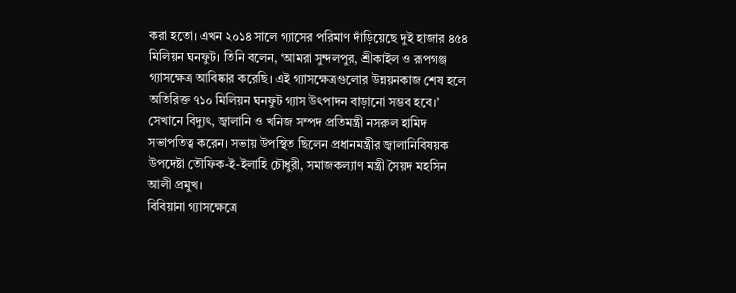করা হতো। এখন ২০১৪ সালে গ্যাসের পরিমাণ দাঁড়িয়েছে দুই হাজার ৪৫৪ মিলিয়ন ঘনফুট। তিনি বলেন, ‘আমরা সুন্দলপুর, শ্রীকাইল ও রূপগঞ্জ গ্যাসক্ষেত্র আবিষ্কার করেছি। এই গ্যাসক্ষেত্রগুলোর উন্নয়নকাজ শেষ হলে অতিরিক্ত ৭১০ মিলিয়ন ঘনফুট গ্যাস উৎপাদন বাড়ানো সম্ভব হবে।’
সেখানে বিদ্যুৎ, জ্বালানি ও খনিজ সম্পদ প্রতিমন্ত্রী নসরুল হামিদ সভাপতিত্ব করেন। সভায় উপস্থিত ছিলেন প্রধানমন্ত্রীর জ্বালানিবিষয়ক উপদেষ্টা তৌফিক-ই-ইলাহি চৌধুরী, সমাজকল্যাণ মন্ত্রী সৈয়দ মহসিন আলী প্রমুখ।
বিবিয়ানা গ্যাসক্ষেত্রে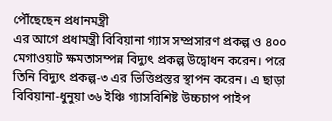পৌঁছেছেন প্রধানমন্ত্রী
এর আগে প্রধামন্ত্রী বিবিয়ানা গ্যাস সম্প্রসারণ প্রকল্প ও ৪০০ মেগাওয়াট ক্ষমতাসম্পন্ন বিদ্যুৎ প্রকল্প উদ্বোধন করেন। পরে তিনি বিদ্যুৎ প্রকল্প-৩ এর ভিত্তিপ্রস্তর স্থাপন করেন। এ ছাড়া বিবিয়ানা-ধুনুয়া ৩৬ ইঞ্চি গ্যাসবিশিষ্ট উচ্চচাপ পাইপ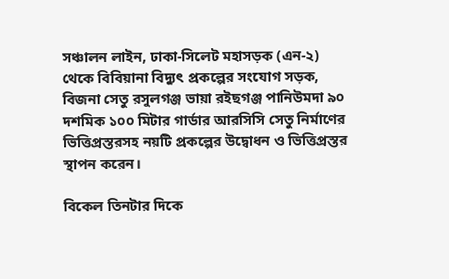সঞ্চালন লাইন, ঢাকা-সিলেট মহাসড়ক (এন-২) থেকে বিবিয়ানা বিদ্যুৎ প্রকল্পের সংযোগ সড়ক, বিজনা সেতু রসুলগঞ্জ ভায়া রইছগঞ্জ পানিউমদা ৯০ দশমিক ১০০ মিটার গার্ডার আরসিসি সেতু নির্মাণের ভিত্তিপ্রস্তরসহ নয়টি প্রকল্পের উদ্বোধন ও ভিত্তিপ্রস্তর স্থাপন করেন।

বিকেল তিনটার দিকে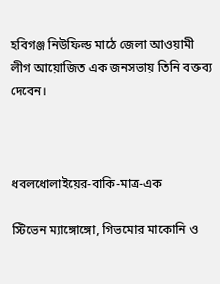হবিগঞ্জ নিউফিল্ড মাঠে জেলা আওয়ামী লীগ আয়োজিত এক জনসভায় তিনি বক্তব্য দেবেন।



ধবলধোলাইয়ের-বাকি-মাত্র-এক

স্টিভেন ম্যাঙ্গোঙ্গো, গিভমোর মাকোনি ও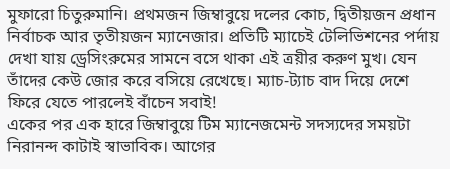মুফারো চিতুরুমানি। প্রথমজন জিম্বাবুয়ে দলের কোচ, দ্বিতীয়জন প্রধান নির্বাচক আর তৃতীয়জন ম্যানেজার। প্রতিটি ম্যাচেই টেলিভিশনের পর্দায় দেখা যায় ড্রেসিংরুমের সামনে বসে থাকা এই ত্রয়ীর করুণ মুখ। যেন তাঁদের কেউ জোর করে বসিয়ে রেখেছে। ম্যাচ-ট্যাচ বাদ দিয়ে দেশে ফিরে যেতে পারলেই বাঁচেন সবাই!
একের পর এক হারে জিম্বাবুয়ে টিম ম্যানেজমেন্ট সদস্যদের সময়টা নিরানন্দ কাটাই স্বাভাবিক। আগের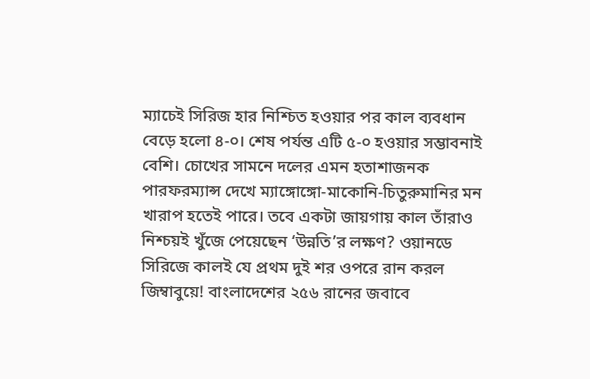ম্যাচেই সিরিজ হার নিশ্চিত হওয়ার পর কাল ব্যবধান বেড়ে হলো ৪-০। শেষ পর্যন্ত এটি ৫-০ হওয়ার সম্ভাবনাই বেশি। চোখের সামনে দলের এমন হতাশাজনক পারফরম্যান্স দেখে ম্যাঙ্গোঙ্গো-মাকোনি-চিতুরুমানির মন খারাপ হতেই পারে। তবে একটা জায়গায় কাল তাঁরাও নিশ্চয়ই খুঁজে পেয়েছেন ‘উন্নতি’র লক্ষণ? ওয়ানডে সিরিজে কালই যে প্রথম দুই শর ওপরে রান করল জিম্বাবুয়ে! বাংলাদেশের ২৫৬ রানের জবাবে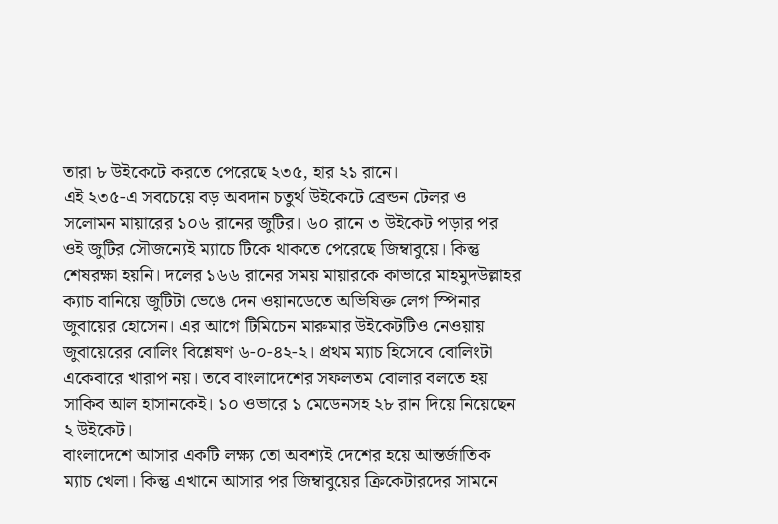তারা ৮ উইকেটে করতে পেরেছে ২৩৫, হার ২১ রানে।
এই ২৩৫-এ সবচেয়ে বড় অবদান চতুর্থ উইকেটে ব্রেন্ডন টেলর ও সলোমন মায়ারের ১০৬ রানের জুটির। ৬০ রানে ৩ উইকেট পড়ার পর ওই জুটির সৌজন্যেই ম্যাচে টিকে থাকতে পেরেছে জিম্বাবুয়ে। কিন্তু শেষরক্ষা হয়নি। দলের ১৬৬ রানের সময় মায়ারকে কাভারে মাহমুদউল্লাহর ক্যাচ বানিয়ে জুটিটা ভেঙে দেন ওয়ানডেতে অভিষিক্ত লেগ স্পিনার জুবায়ের হোসেন। এর আগে টিমিচেন মারুমার উইকেটটিও নেওয়ায় জুবায়েরের বোলিং বিশ্লেষণ ৬-০-৪২-২। প্রথম ম্যাচ হিসেবে বোলিংটা একেবারে খারাপ নয়। তবে বাংলাদেশের সফলতম বোলার বলতে হয় সাকিব আল হাসানকেই। ১০ ওভারে ১ মেডেনসহ ২৮ রান দিয়ে নিয়েছেন ২ উইকেট।
বাংলাদেশে আসার একটি লক্ষ্য তো অবশ্যই দেশের হয়ে আন্তর্জাতিক ম্যাচ খেলা। কিন্তু এখানে আসার পর জিম্বাবুয়ের ক্রিকেটারদের সামনে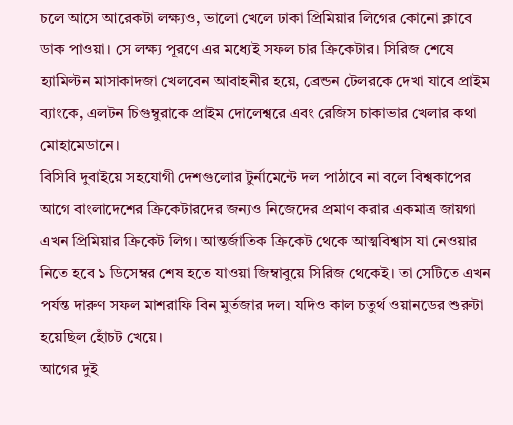চলে আসে আরেকটা লক্ষ্যও, ভালো খেলে ঢাকা প্রিমিয়ার লিগের কোনো ক্লাবে ডাক পাওয়া। সে লক্ষ্য পূরণে এর মধ্যেই সফল চার ক্রিকেটার। সিরিজ শেষে হ্যামিল্টন মাসাকাদজা খেলবেন আবাহনীর হয়ে, ব্রেন্ডন টেলরকে দেখা যাবে প্রাইম ব্যাংকে, এলটন চিগুম্বুরাকে প্রাইম দোলেশ্বরে এবং রেজিস চাকাভার খেলার কথা মোহামেডানে।
বিসিবি দুবাইয়ে সহযোগী দেশগুলোর টুর্নামেন্টে দল পাঠাবে না বলে বিশ্বকাপের আগে বাংলাদেশের ক্রিকেটারদের জন্যও নিজেদের প্রমাণ করার একমাত্র জায়গা এখন প্রিমিয়ার ক্রিকেট লিগ। আন্তর্জাতিক ক্রিকেট থেকে আত্মবিশ্বাস যা নেওয়ার নিতে হবে ১ ডিসেম্বর শেষ হতে যাওয়া জিম্বাবুয়ে সিরিজ থেকেই। তা সেটিতে এখন পর্যন্ত দারুণ সফল মাশরাফি বিন মুর্তজার দল। যদিও কাল চতুর্থ ওয়ানডের শুরুটা হয়েছিল হোঁচট খেয়ে।
আগের দুই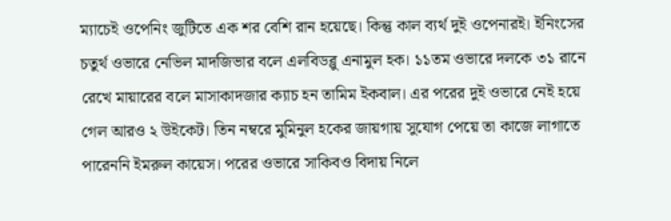ম্যাচেই ওপেনিং জুটিতে এক শর বেশি রান হয়েছে। কিন্তু কাল ব্যর্থ দুই ওপেনারই। ইনিংসের চতুর্থ ওভারে নেভিল মাদজিভার বলে এলবিডব্লু এনামুল হক। ১১তম ওভারে দলকে ৩১ রানে রেখে মায়ারের বলে মাসাকাদজার ক্যাচ হন তামিম ইকবাল। এর পরের দুই ওভারে নেই হয়ে গেল আরও ২ উইকেট। তিন নম্বরে মুমিনুল হকের জায়গায় সুযোগ পেয়ে তা কাজে লাগাতে পারেননি ইমরুল কায়েস। পরের ওভারে সাকিবও বিদায় নিলে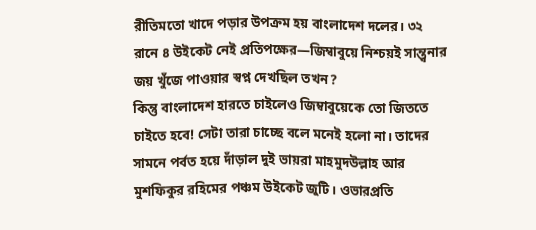রীতিমতো খাদে পড়ার উপক্রম হয় বাংলাদেশ দলের। ৩২ রানে ৪ উইকেট নেই প্রতিপক্ষের—জিম্বাবুয়ে নিশ্চয়ই সান্ত্বনার জয় খুঁজে পাওয়ার স্বপ্ন দেখছিল তখন?
কিন্তু বাংলাদেশ হারতে চাইলেও জিম্বাবুয়েকে তো জিততে চাইতে হবে! সেটা তারা চাচ্ছে বলে মনেই হলো না। তাদের সামনে পর্বত হয়ে দাঁড়াল দুই ভায়রা মাহমুদউল্লাহ আর মুশফিকুর রহিমের পঞ্চম উইকেট জুটি। ওভারপ্রতি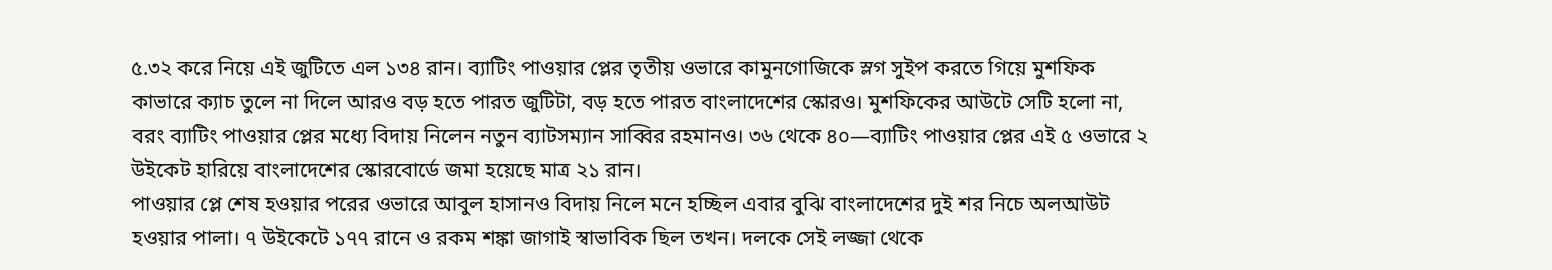৫.৩২ করে নিয়ে এই জুটিতে এল ১৩৪ রান। ব্যাটিং পাওয়ার প্লের তৃতীয় ওভারে কামুনগোজিকে স্লগ সুইপ করতে গিয়ে মুশফিক কাভারে ক্যাচ তুলে না দিলে আরও বড় হতে পারত জুটিটা, বড় হতে পারত বাংলাদেশের স্কোরও। মুশফিকের আউটে সেটি হলো না, বরং ব্যাটিং পাওয়ার প্লের মধ্যে বিদায় নিলেন নতুন ব্যাটসম্যান সাব্বির রহমানও। ৩৬ থেকে ৪০—ব্যাটিং পাওয়ার প্লের এই ৫ ওভারে ২ উইকেট হারিয়ে বাংলাদেশের স্কোরবোর্ডে জমা হয়েছে মাত্র ২১ রান।
পাওয়ার প্লে শেষ হওয়ার পরের ওভারে আবুল হাসানও বিদায় নিলে মনে হচ্ছিল এবার বুঝি বাংলাদেশের দুই শর নিচে অলআউট হওয়ার পালা। ৭ উইকেটে ১৭৭ রানে ও রকম শঙ্কা জাগাই স্বাভাবিক ছিল তখন। দলকে সেই লজ্জা থেকে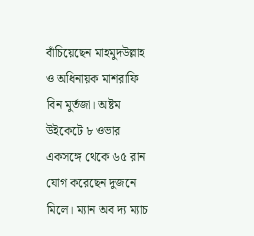বাঁচিয়েছেন মাহমুদউল্লাহ ও অধিনায়ক মাশরাফি বিন মুর্তজা। অষ্টম উইকেটে ৮ ওভার একসঙ্গে থেকে ৬৫ রান যোগ করেছেন দুজনে মিলে। ম্যান অব দ্য ম্যাচ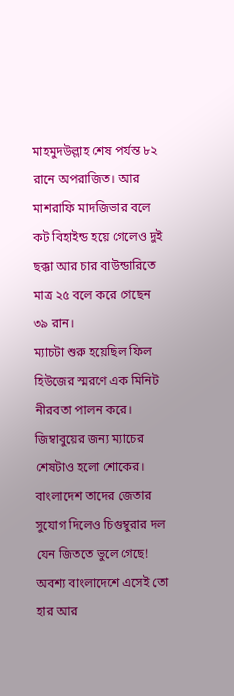মাহমুদউল্লাহ শেষ পর্যন্ত ৮২ রানে অপরাজিত। আর মাশরাফি মাদজিভার বলে কট বিহাইন্ড হয়ে গেলেও দুই ছক্কা আর চার বাউন্ডারিতে মাত্র ২৫ বলে করে গেছেন ৩৯ রান।
ম্যাচটা শুরু হয়েছিল ফিল হিউজের স্মরণে এক মিনিট নীরবতা পালন করে। জিম্বাবুয়ের জন্য ম্যাচের শেষটাও হলো শোকের। বাংলাদেশ তাদের জেতার সুযোগ দিলেও চিগুম্বুরার দল যেন জিততে ভুলে গেছে! অবশ্য বাংলাদেশে এসেই তো হার আর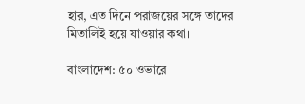হার, এত দিনে পরাজয়ের সঙ্গে তাদের মিতালিই হয়ে যাওয়ার কথা।

বাংলাদেশ: ৫০ ওভারে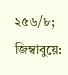২৫৬/৮; জিম্বাবুয়ে: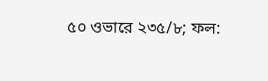৫০ ওভারে ২৩৫/৮; ফল: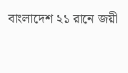বাংলাদেশ ২১ রানে জয়ী